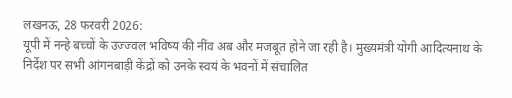लखनऊ, 28 फरवरी 2026:
यूपी में नन्हे बच्चों के उज्ज्वल भविष्य की नींव अब और मजबूत होने जा रही है। मुख्यमंत्री योगी आदित्यनाथ के निर्देश पर सभी आंगनबाड़ी केंद्रों को उनके स्वयं के भवनों में संचालित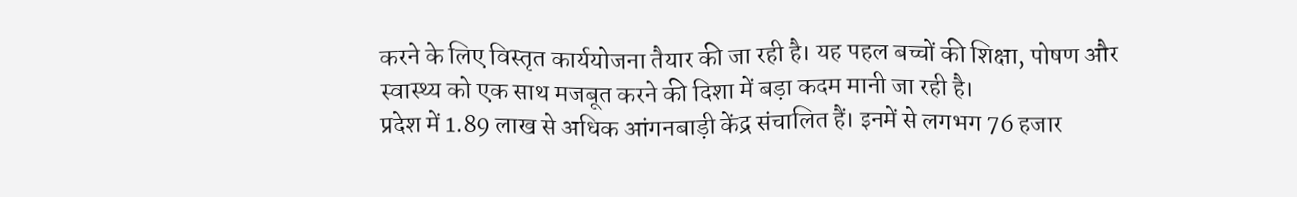करने के लिए विस्तृत कार्ययोजना तैयार की जा रही है। यह पहल बच्चों की शिक्षा, पोषण और स्वास्थ्य को एक साथ मजबूत करने की दिशा में बड़ा कदम मानी जा रही है।
प्रदेश में 1.89 लाख से अधिक आंगनबाड़ी केंद्र संचालित हैं। इनमें से लगभग 76 हजार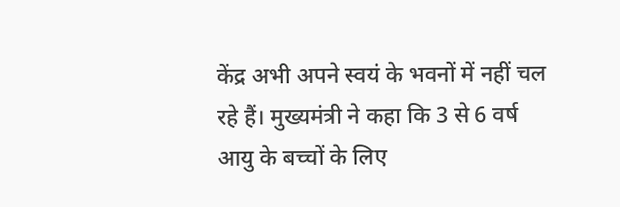केंद्र अभी अपने स्वयं के भवनों में नहीं चल रहे हैं। मुख्यमंत्री ने कहा कि 3 से 6 वर्ष आयु के बच्चों के लिए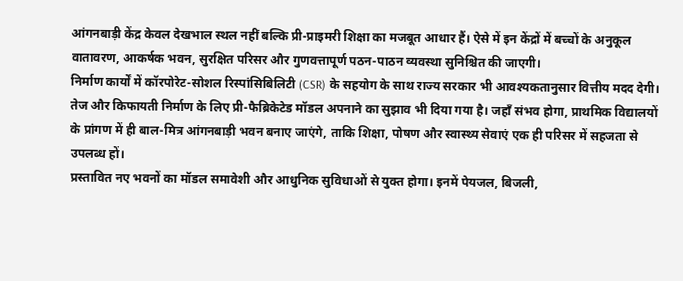आंगनबाड़ी केंद्र केवल देखभाल स्थल नहीं बल्कि प्री-प्राइमरी शिक्षा का मजबूत आधार हैं। ऐसे में इन केंद्रों में बच्चों के अनुकूल वातावरण, आकर्षक भवन, सुरक्षित परिसर और गुणवत्तापूर्ण पठन-पाठन व्यवस्था सुनिश्चित की जाएगी।
निर्माण कार्यों में कॉरपोरेट-सोशल रिस्पांसिबिलिटी (CSR) के सहयोग के साथ राज्य सरकार भी आवश्यकतानुसार वित्तीय मदद देगी। तेज और किफायती निर्माण के लिए प्री-फैब्रिकेटेड मॉडल अपनाने का सुझाव भी दिया गया है। जहाँ संभव होगा, प्राथमिक विद्यालयों के प्रांगण में ही बाल-मित्र आंगनबाड़ी भवन बनाए जाएंगे, ताकि शिक्षा, पोषण और स्वास्थ्य सेवाएं एक ही परिसर में सहजता से उपलब्ध हों।
प्रस्तावित नए भवनों का मॉडल समावेशी और आधुनिक सुविधाओं से युक्त होगा। इनमें पेयजल, बिजली,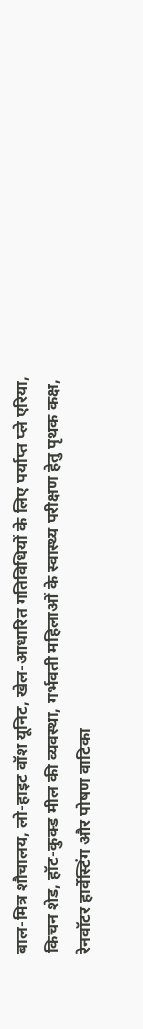बाल-मित्र शौचालय, लो-हाइट वॉश यूनिट, खेल-आधारित गतिविधियों के लिए पर्याप्त प्ले एरिया, किचन शेड, हॉट-कुक्ड मील की व्यवस्था, गर्भवती महिलाओं के स्वास्थ्य परीक्षण हेतु पृथक कक्ष, रेनवॉटर हार्वेस्टिंग और पोषण वाटिका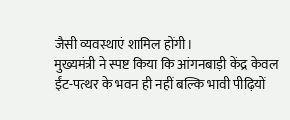जैसी व्यवस्थाएं शामिल होंगी।
मुख्यमंत्री ने स्पष्ट किया कि आंगनबाड़ी केंद्र केवल ईंट-पत्थर के भवन ही नहीं बल्कि भावी पीढ़ियों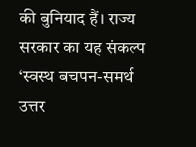की बुनियाद हैं। राज्य सरकार का यह संकल्प ‘स्वस्थ बचपन-समर्थ उत्तर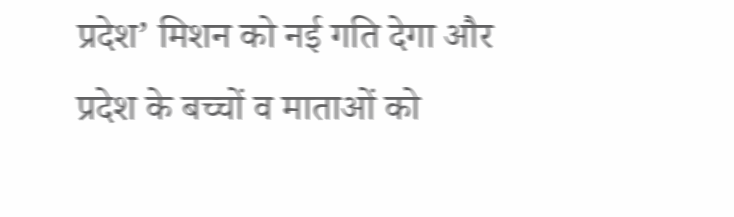प्रदेश’ मिशन को नई गति देगा और प्रदेश के बच्चों व माताओं को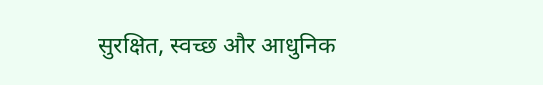सुरक्षित, स्वच्छ और आधुनिक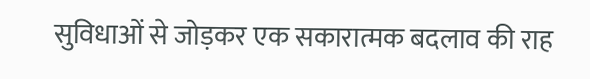सुविधाओं से जोड़कर एक सकारात्मक बदलाव की राह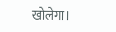खोलेगा।